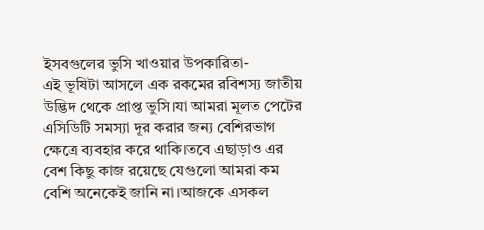ইসবগুলের ভুসি খাওয়ার উপকারিতা-
এই ভূষিটা আসলে এক রকমের রবিশস্য জাতীয় উদ্ভিদ থেকে প্রাপ্ত ভুসি।যা আমরা মূলত পেটের এসিডিটি সমস্যা দূর করার জন্য বেশিরভাগ ক্ষেত্রে ব্যবহার করে থাকি।তবে এছাড়াও এর বেশ কিছু কাজ রয়েছে যেগুলো আমরা কম বেশি অনেকেই জানি না।আজকে এসকল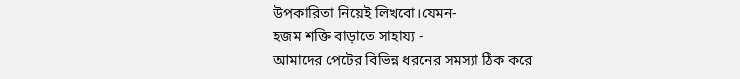উপকারিতা নিয়েই লিখবো।যেমন-
হজম শক্তি বাড়াতে সাহায্য -
আমাদের পেটের বিভিন্ন ধরনের সমস্যা ঠিক করে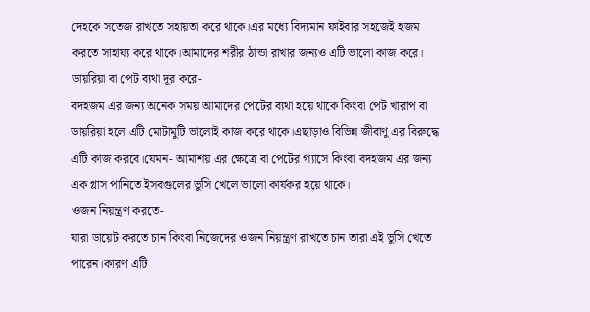দেহকে সতেজ রাখতে সহায়তা করে থাকে।এর মধ্যে বিদ্যমান ফাইবার সহজেই হজম করতে সাহায্য করে থাকে।আমাদের শরীর ঠান্ডা রাখার জন্যও এটি ভালো কাজ করে।
ডায়রিয়া বা পেট ব্যথা দূর করে-
বদহজম এর জন্য অনেক সময় আমাদের পেটের ব্যথা হয়ে থাকে কিংবা পেট খারাপ বা ডায়রিয়া হলে এটি মোটামুটি ভালোই কাজ করে থাকে।এছাড়াও বিভিন্ন জীবাণু এর বিরুদ্ধে এটি কাজ করবে।যেমন- আমাশয় এর ক্ষেত্রে বা পেটের গ্যাসে কিংবা বদহজম এর জন্য এক গ্লাস পানিতে ইসবগুলের ভুসি খেলে ভালো কার্যকর হয়ে থাকে।
ওজন নিয়ন্ত্রণ করতে-
যারা ডায়েট করতে চান কিংবা নিজেদের ওজন নিয়ন্ত্রণ রাখতে চান তারা এই ভুসি খেতে পারেন।কারণ এটি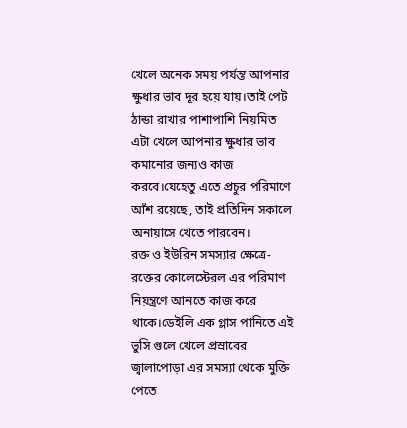খেলে অনেক সময় পর্যন্ত আপনার ক্ষুধার ভাব দূর হয়ে যায়।তাই পেট ঠান্ডা রাখার পাশাপাশি নিয়মিত এটা খেলে আপনার ক্ষুধার ভাব কমানোর জন্যও কাজ করবে।যেহেতু এতে প্রচুর পরিমাণে আঁশ রয়েছে, তাই প্রতিদিন সকালে অনায়াসে খেতে পারবেন।
রক্ত ও ইউরিন সমস্যার ক্ষেত্রে-
রক্তের কোলেস্টেরল এর পরিমাণ নিয়ন্ত্রণে আনতে কাজ করে থাকে।ডেইলি এক গ্লাস পানিতে এই ভুসি গুলে খেলে প্রস্রাবের জ্বালাপোড়া এর সমস্যা থেকে মুক্তি পেতে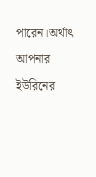পারেন।অর্থাৎ আপনার ইউরিনের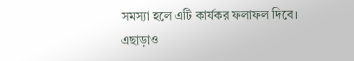সমস্যা হলে এটি কার্যকর ফলাফল দিবে।
এছাড়াও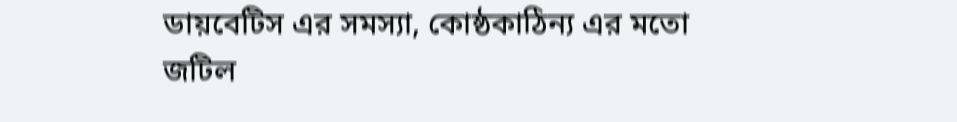ডায়বেটিস এর সমস্যা, কোষ্ঠকাঠিন্য এর মতো জটিল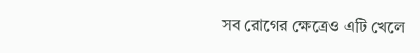সব রোগের ক্ষেত্রেও এটি খেলে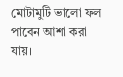মোটামুটি ভালো ফল পাবেন আশা করা যায়।